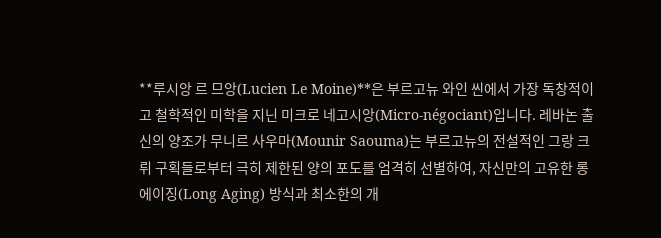**루시앙 르 므앙(Lucien Le Moine)**은 부르고뉴 와인 씬에서 가장 독창적이고 철학적인 미학을 지닌 미크로 네고시앙(Micro-négociant)입니다. 레바논 출신의 양조가 무니르 사우마(Mounir Saouma)는 부르고뉴의 전설적인 그랑 크뤼 구획들로부터 극히 제한된 양의 포도를 엄격히 선별하여, 자신만의 고유한 롱 에이징(Long Aging) 방식과 최소한의 개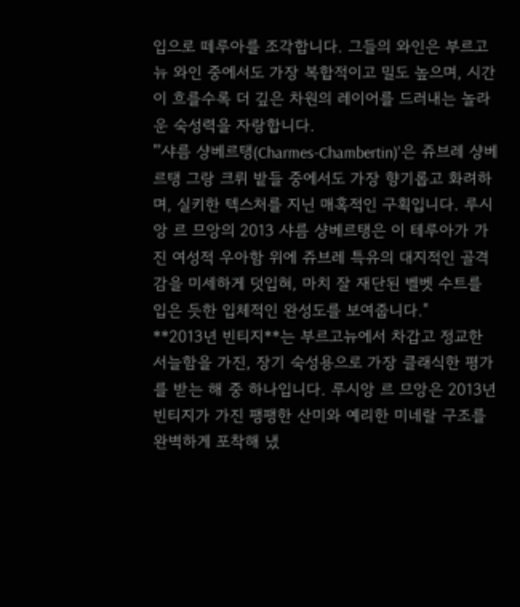입으로 떼루아를 조각합니다. 그들의 와인은 부르고뉴 와인 중에서도 가장 복합적이고 밀도 높으며, 시간이 흐를수록 더 깊은 차원의 레이어를 드러내는 놀라운 숙성력을 자랑합니다.
"'샤름 샹베르탱(Charmes-Chambertin)'은 쥬브레 샹베르탱 그랑 크뤼 밭들 중에서도 가장 향기롭고 화려하며, 실키한 텍스처를 지닌 매혹적인 구획입니다. 루시앙 르 므앙의 2013 샤름 샹베르탱은 이 테루아가 가진 여성적 우아함 위에 쥬브레 특유의 대지적인 골격감을 미세하게 덧입혀, 마치 잘 재단된 벨벳 수트를 입은 듯한 입체적인 완성도를 보여줍니다."
**2013년 빈티지**는 부르고뉴에서 차갑고 정교한 서늘함을 가진, 장기 숙성용으로 가장 클래식한 평가를 받는 해 중 하나입니다. 루시앙 르 므앙은 2013년 빈티지가 가진 팽팽한 산미와 예리한 미네랄 구조를 완벽하게 포착해 냈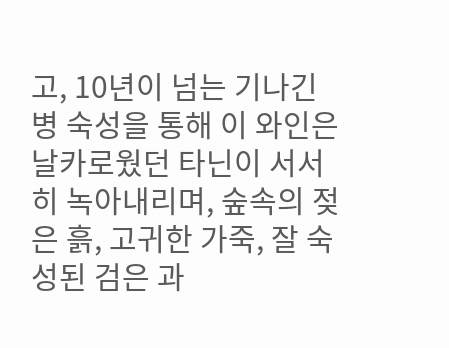고, 10년이 넘는 기나긴 병 숙성을 통해 이 와인은 날카로웠던 타닌이 서서히 녹아내리며, 숲속의 젖은 흙, 고귀한 가죽, 잘 숙성된 검은 과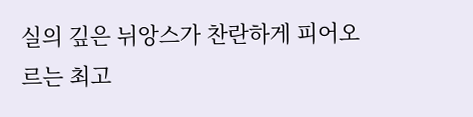실의 깊은 뉘앙스가 찬란하게 피어오르는 최고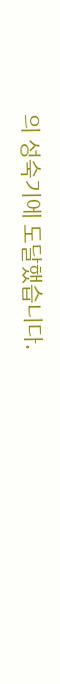의 성숙기에 도달했습니다.